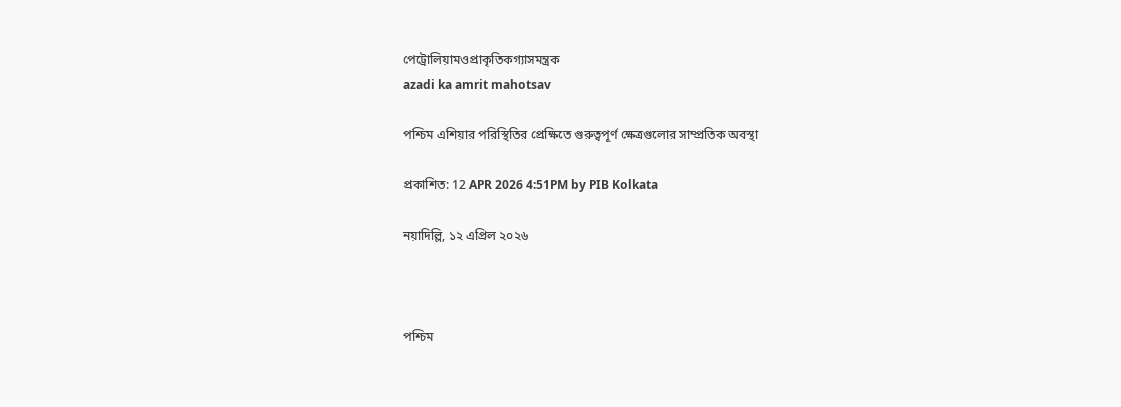পেট্রোলিয়ামওপ্রাকৃতিকগ্যাসমন্ত্রক
azadi ka amrit mahotsav

পশ্চিম এশিয়ার পরিস্থিতির প্রেক্ষিতে গুরুত্বপূর্ণ ক্ষেত্রগুলোর সাম্প্রতিক অবস্থা

প্রকাশিত: 12 APR 2026 4:51PM by PIB Kolkata

নয়াদিল্লি, ১২ এপ্রিল ২০২৬



পশ্চিম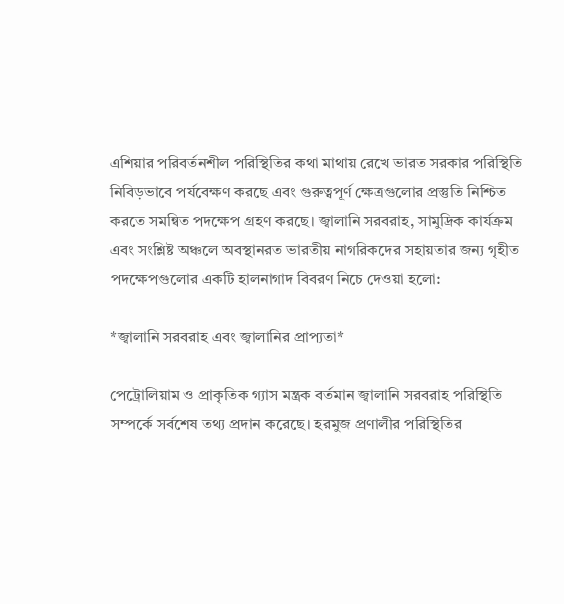এশিয়ার পরিবর্তনশীল পরিস্থিতির কথা মাথায় রেখে ভারত সরকার পরিস্থিতি নিবিড়ভাবে পর্যবেক্ষণ করছে এবং গুরুত্বপূর্ণ ক্ষেত্রগুলোর প্রস্তুতি নিশ্চিত করতে সমন্বিত পদক্ষেপ গ্রহণ করছে। জ্বালানি সরবরাহ, সামুদ্রিক কার্যক্রম এবং সংশ্লিষ্ট অঞ্চলে অবস্থানরত ভারতীয় নাগরিকদের সহায়তার জন্য গৃহীত পদক্ষেপগুলোর একটি হালনাগাদ বিবরণ নিচে দেওয়া হলো:

*জ্বালানি সরবরাহ এবং জ্বালানির প্রাপ্যতা*

পেট্রোলিয়াম ও প্রাকৃতিক গ্যাস মন্ত্রক বর্তমান জ্বালানি সরবরাহ পরিস্থিতি সম্পর্কে সর্বশেষ তথ্য প্রদান করেছে। হরমুজ প্রণালীর পরিস্থিতির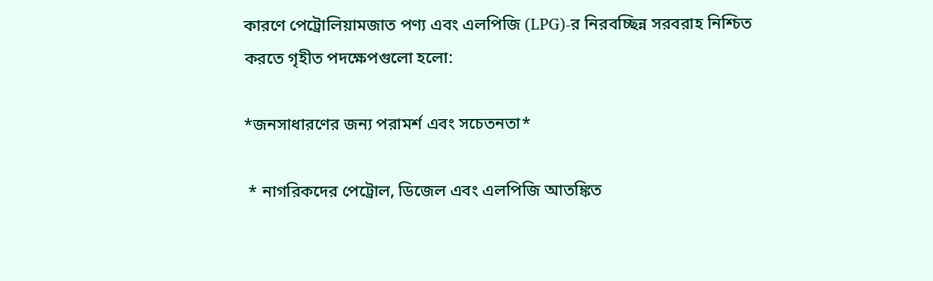কারণে পেট্রোলিয়ামজাত পণ্য এবং এলপিজি (LPG)-র নিরবচ্ছিন্ন সরবরাহ নিশ্চিত করতে গৃহীত পদক্ষেপগুলো হলো:

*জনসাধারণের জন্য পরামর্শ এবং সচেতনতা*

 * নাগরিকদের পেট্রোল, ডিজেল এবং এলপিজি আতঙ্কিত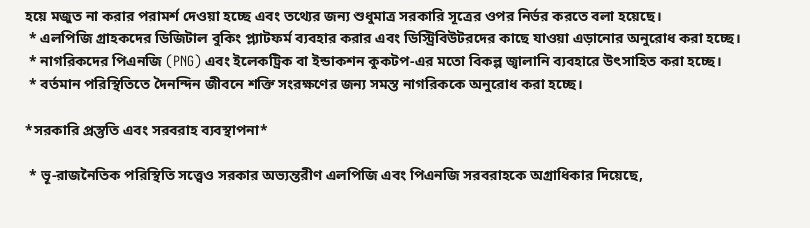হয়ে মজুত না করার পরামর্শ দেওয়া হচ্ছে এবং তথ্যের জন্য শুধুমাত্র সরকারি সূত্রের ওপর নির্ভর করতে বলা হয়েছে।
 * এলপিজি গ্রাহকদের ডিজিটাল বুকিং প্ল্যাটফর্ম ব্যবহার করার এবং ডিস্ট্রিবিউটরদের কাছে যাওয়া এড়ানোর অনুরোধ করা হচ্ছে।
 * নাগরিকদের পিএনজি (PNG) এবং ইলেকট্রিক বা ইন্ডাকশন কুকটপ-এর মতো বিকল্প জ্বালানি ব্যবহারে উৎসাহিত করা হচ্ছে।
 * বর্তমান পরিস্থিতিতে দৈনন্দিন জীবনে শক্তি সংরক্ষণের জন্য সমস্ত নাগরিককে অনুরোধ করা হচ্ছে।

*সরকারি প্রস্তুতি এবং সরবরাহ ব্যবস্থাপনা*

 * ভূ-রাজনৈতিক পরিস্থিতি সত্ত্বেও সরকার অভ্যন্তরীণ এলপিজি এবং পিএনজি সরবরাহকে অগ্রাধিকার দিয়েছে,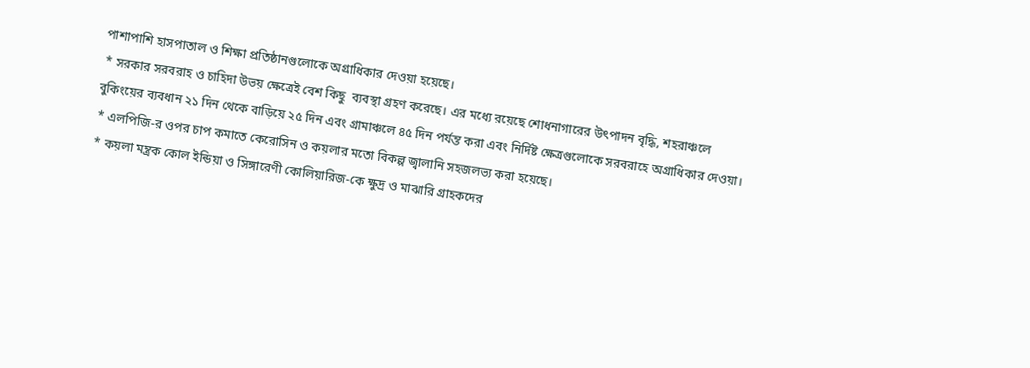পাশাপাশি হাসপাতাল ও শিক্ষা প্রতিষ্ঠানগুলোকে অগ্রাধিকার দেওয়া হয়েছে।
 * সরকার সরবরাহ ও চাহিদা উভয় ক্ষেত্রেই বেশ কিছু  ব্যবস্থা গ্রহণ করেছে। এর মধ্যে রয়েছে শোধনাগারের উৎপাদন বৃদ্ধি, শহরাঞ্চলে বুকিংয়ের ব্যবধান ২১ দিন থেকে বাড়িয়ে ২৫ দিন এবং গ্রামাঞ্চলে ৪৫ দিন পর্যন্ত করা এবং নির্দিষ্ট ক্ষেত্রগুলোকে সরবরাহে অগ্রাধিকার দেওয়া।
 * এলপিজি-র ওপর চাপ কমাতে কেরোসিন ও কয়লার মতো বিকল্প জ্বালানি সহজলভ্য করা হয়েছে।
 * কয়লা মন্ত্রক কোল ইন্ডিয়া ও সিঙ্গারেণী কোলিয়ারিজ-কে ক্ষুদ্র ও মাঝারি গ্রাহকদের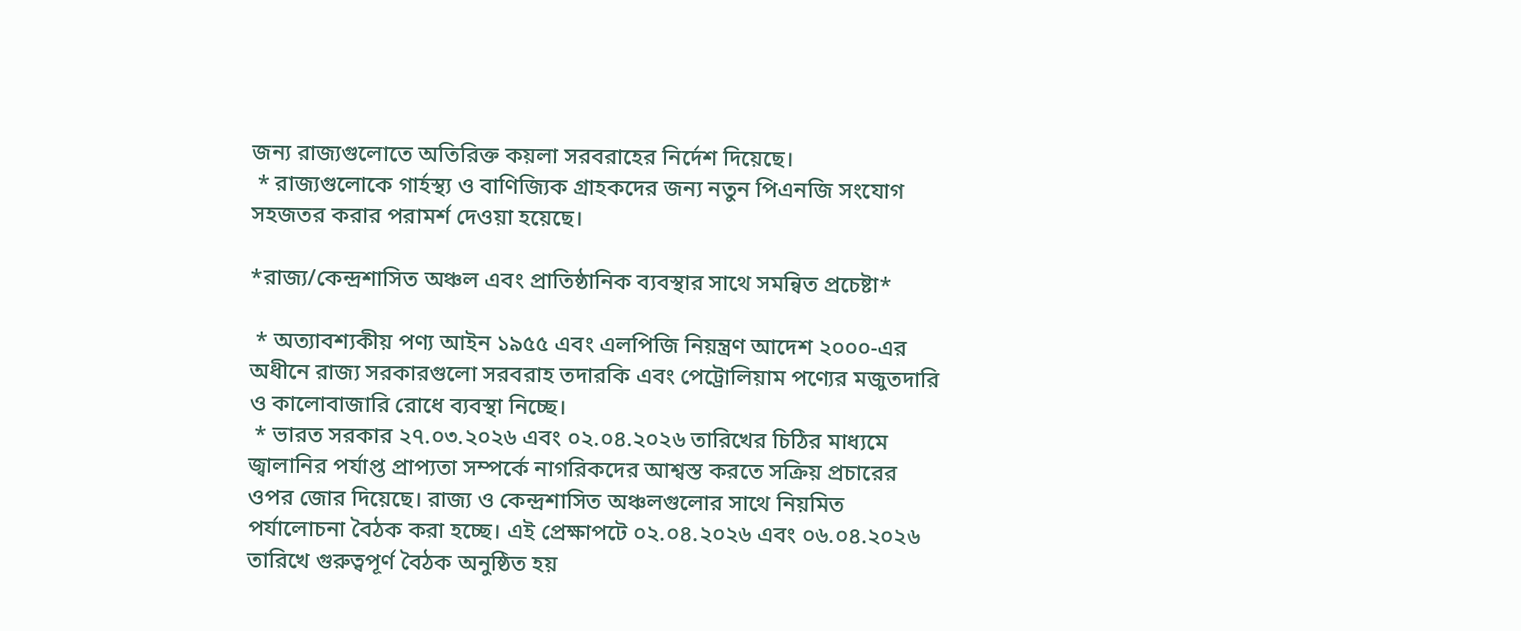জন্য রাজ্যগুলোতে অতিরিক্ত কয়লা সরবরাহের নির্দেশ দিয়েছে।
 * রাজ্যগুলোকে গার্হস্থ্য ও বাণিজ্যিক গ্রাহকদের জন্য নতুন পিএনজি সংযোগ সহজতর করার পরামর্শ দেওয়া হয়েছে।

*রাজ্য/কেন্দ্রশাসিত অঞ্চল এবং প্রাতিষ্ঠানিক ব্যবস্থার সাথে সমন্বিত প্রচেষ্টা*

 * অত্যাবশ্যকীয় পণ্য আইন ১৯৫৫ এবং এলপিজি নিয়ন্ত্রণ আদেশ ২০০০-এর অধীনে রাজ্য সরকারগুলো সরবরাহ তদারকি এবং পেট্রোলিয়াম পণ্যের মজুতদারি ও কালোবাজারি রোধে ব্যবস্থা নিচ্ছে।
 * ভারত সরকার ২৭.০৩.২০২৬ এবং ০২.০৪.২০২৬ তারিখের চিঠির মাধ্যমে জ্বালানির পর্যাপ্ত প্রাপ্যতা সম্পর্কে নাগরিকদের আশ্বস্ত করতে সক্রিয় প্রচারের ওপর জোর দিয়েছে। রাজ্য ও কেন্দ্রশাসিত অঞ্চলগুলোর সাথে নিয়মিত পর্যালোচনা বৈঠক করা হচ্ছে। এই প্রেক্ষাপটে ০২.০৪.২০২৬ এবং ০৬.০৪.২০২৬ তারিখে গুরুত্বপূর্ণ বৈঠক অনুষ্ঠিত হয়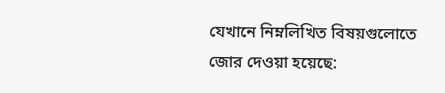যেখানে নিম্নলিখিত বিষয়গুলোতে জোর দেওয়া হয়েছে: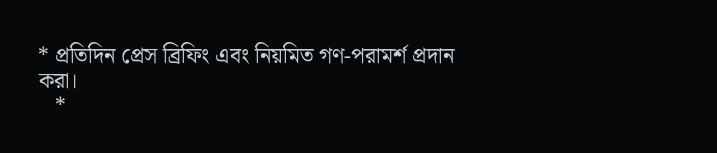* প্রতিদিন প্রেস ব্রিফিং এবং নিয়মিত গণ-পরামর্শ প্রদান করা।
   *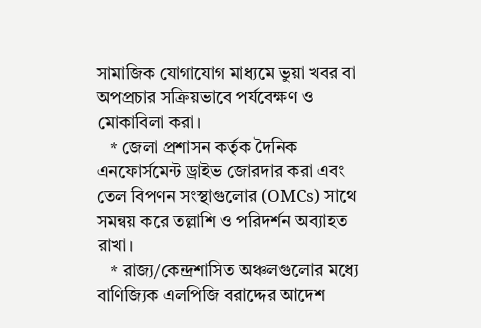সামাজিক যোগাযোগ মাধ্যমে ভুয়া খবর বা অপপ্রচার সক্রিয়ভাবে পর্যবেক্ষণ ও মোকাবিলা করা।
   * জেলা প্রশাসন কর্তৃক দৈনিক এনফোর্সমেন্ট ড্রাইভ জোরদার করা এবং তেল বিপণন সংস্থাগুলোর (OMCs) সাথে সমন্বয় করে তল্লাশি ও পরিদর্শন অব্যাহত রাখা।
   * রাজ্য/কেন্দ্রশাসিত অঞ্চলগুলোর মধ্যে বাণিজ্যিক এলপিজি বরাদ্দের আদেশ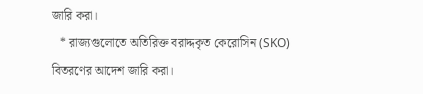জারি করা।
   * রাজ্যগুলোতে অতিরিক্ত বরাদ্দকৃত কেরোসিন (SKO) বিতরণের আদেশ জারি করা।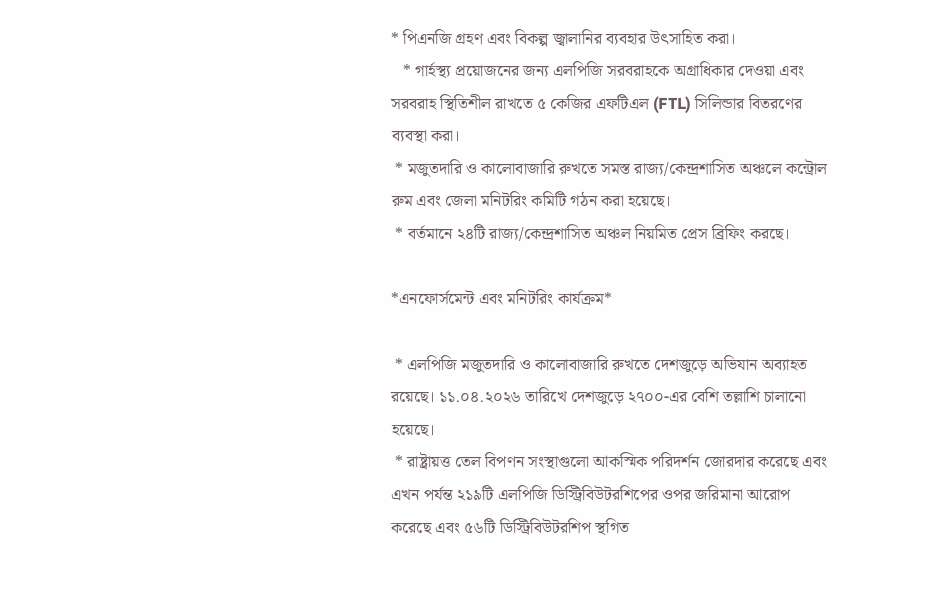* পিএনজি গ্রহণ এবং বিকল্প জ্বালানির ব্যবহার উৎসাহিত করা।
   * গার্হস্থ্য প্রয়োজনের জন্য এলপিজি সরবরাহকে অগ্রাধিকার দেওয়া এবং সরবরাহ স্থিতিশীল রাখতে ৫ কেজির এফটিএল (FTL) সিলিন্ডার বিতরণের ব্যবস্থা করা।
 * মজুতদারি ও কালোবাজারি রুখতে সমস্ত রাজ্য/কেন্দ্রশাসিত অঞ্চলে কন্ট্রোল রুম এবং জেলা মনিটরিং কমিটি গঠন করা হয়েছে।
 * বর্তমানে ২৪টি রাজ্য/কেন্দ্রশাসিত অঞ্চল নিয়মিত প্রেস ব্রিফিং করছে।

*এনফোর্সমেন্ট এবং মনিটরিং কার্যক্রম*

 * এলপিজি মজুতদারি ও কালোবাজারি রুখতে দেশজুড়ে অভিযান অব্যাহত রয়েছে। ১১.০৪.২০২৬ তারিখে দেশজুড়ে ২৭০০-এর বেশি তল্লাশি চালানো হয়েছে।
 * রাষ্ট্রায়ত্ত তেল বিপণন সংস্থাগুলো আকস্মিক পরিদর্শন জোরদার করেছে এবং এখন পর্যন্ত ২১৯টি এলপিজি ডিস্ট্রিবিউটরশিপের ওপর জরিমানা আরোপ করেছে এবং ৫৬টি ডিস্ট্রিবিউটরশিপ স্থগিত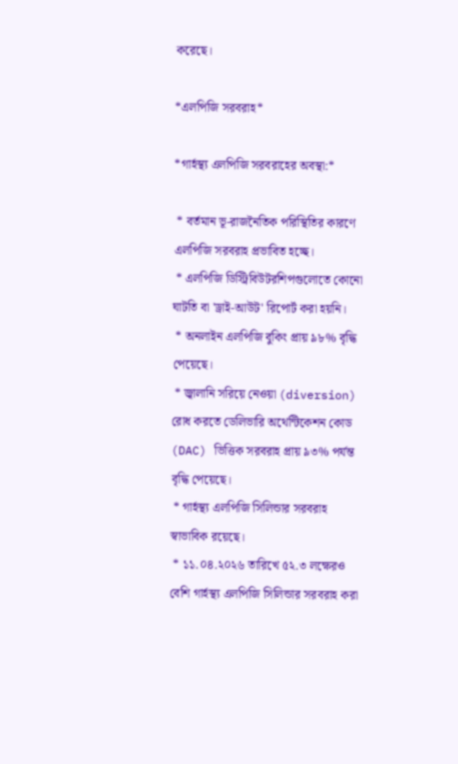করেছে।

*এলপিজি সরবরাহ*

*গার্হস্থ্য এলপিজি সরবরাহের অবস্থা:*

 * বর্তমান ভূ-রাজনৈতিক পরিস্থিতির কারণে এলপিজি সরবরাহ প্রভাবিত হচ্ছে।
 * এলপিজি ডিস্ট্রিবিউটরশিপগুলোতে কোনো ঘাটতি বা 'ড্রাই-আউট' রিপোর্ট করা হয়নি।
 * অনলাইন এলপিজি বুকিং প্রায় ৯৮% বৃদ্ধি পেয়েছে।
 * জ্বালানি সরিয়ে নেওয়া (diversion) রোধ করতে ডেলিভারি অথেন্টিকেশন কোড (DAC) ভিত্তিক সরবরাহ প্রায় ৯৩% পর্যন্ত বৃদ্ধি পেয়েছে।
 * গার্হস্থ্য এলপিজি সিলিন্ডার সরবরাহ স্বাভাবিক রয়েছে।
 * ১১.০৪.২০২৬ তারিখে ৫২.৩ লক্ষেরও বেশি গার্হস্থ্য এলপিজি সিলিন্ডার সরবরাহ করা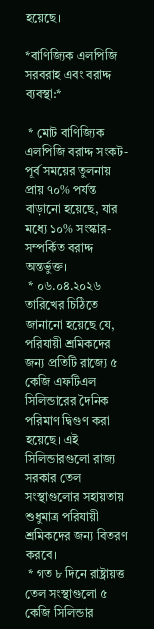হয়েছে।

*বাণিজ্যিক এলপিজি সরবরাহ এবং বরাদ্দ ব্যবস্থা:*

 * মোট বাণিজ্যিক এলপিজি বরাদ্দ সংকট-পূর্ব সময়ের তুলনায় প্রায় ৭০% পর্যন্ত বাড়ানো হয়েছে, যার মধ্যে ১০% সংস্কার-সম্পর্কিত বরাদ্দ অন্তর্ভুক্ত।
 * ০৬.০৪.২০২৬ তারিখের চিঠিতে জানানো হয়েছে যে, পরিযায়ী শ্রমিকদের জন্য প্রতিটি রাজ্যে ৫ কেজি এফটিএল সিলিন্ডারের দৈনিক পরিমাণ দ্বিগুণ করা হয়েছে। এই সিলিন্ডারগুলো রাজ্য সরকার তেল সংস্থাগুলোর সহায়তায় শুধুমাত্র পরিযায়ী শ্রমিকদের জন্য বিতরণ করবে।
 * গত ৮ দিনে রাষ্ট্রায়ত্ত তেল সংস্থাগুলো ৫ কেজি সিলিন্ডার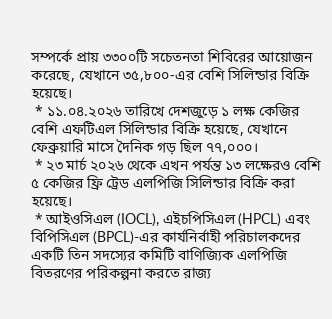সম্পর্কে প্রায় ৩৩০০টি সচেতনতা শিবিরের আয়োজন করেছে, যেখানে ৩৫,৮০০-এর বেশি সিলিন্ডার বিক্রি হয়েছে।
 * ১১.০৪.২০২৬ তারিখে দেশজুড়ে ১ লক্ষ কেজির বেশি এফটিএল সিলিন্ডার বিক্রি হয়েছে, যেখানে ফেব্রুয়ারি মাসে দৈনিক গড় ছিল ৭৭,০০০।
 * ২৩ মার্চ ২০২৬ থেকে এখন পর্যন্ত ১৩ লক্ষেরও বেশি ৫ কেজির ফ্রি ট্রেড এলপিজি সিলিন্ডার বিক্রি করা হয়েছে।
 * আইওসিএল (IOCL), এইচপিসিএল (HPCL) এবং বিপিসিএল (BPCL)-এর কার্যনির্বাহী পরিচালকদের একটি তিন সদস্যের কমিটি বাণিজ্যিক এলপিজি বিতরণের পরিকল্পনা করতে রাজ্য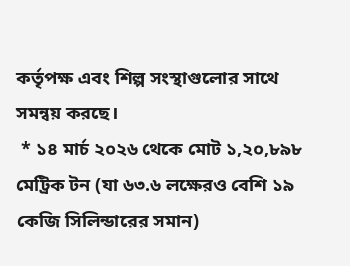কর্তৃপক্ষ এবং শিল্প সংস্থাগুলোর সাথে সমন্বয় করছে।
 * ১৪ মার্চ ২০২৬ থেকে মোট ১,২০,৮৯৮ মেট্রিক টন (যা ৬৩.৬ লক্ষেরও বেশি ১৯ কেজি সিলিন্ডারের সমান)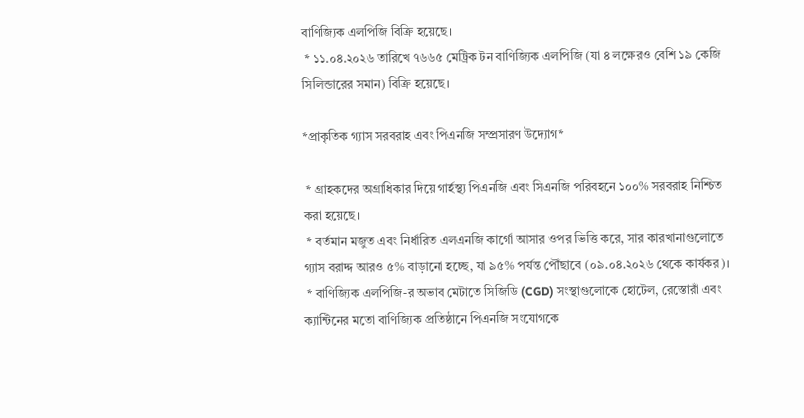বাণিজ্যিক এলপিজি বিক্রি হয়েছে।
 * ১১.০৪.২০২৬ তারিখে ৭৬৬৫ মেট্রিক টন বাণিজ্যিক এলপিজি (যা ৪ লক্ষেরও বেশি ১৯ কেজি সিলিন্ডারের সমান) বিক্রি হয়েছে।

*প্রাকৃতিক গ্যাস সরবরাহ এবং পিএনজি সম্প্রসারণ উদ্যোগ*

 * গ্রাহকদের অগ্রাধিকার দিয়ে গার্হস্থ্য পিএনজি এবং সিএনজি পরিবহনে ১০০% সরবরাহ নিশ্চিত করা হয়েছে।
 * বর্তমান মজুত এবং নির্ধারিত এলএনজি কার্গো আসার ওপর ভিত্তি করে, সার কারখানাগুলোতে গ্যাস বরাদ্দ আরও ৫% বাড়ানো হচ্ছে, যা ৯৫% পর্যন্ত পৌঁছাবে (০৯.০৪.২০২৬ থেকে কার্যকর)।
 * বাণিজ্যিক এলপিজি-র অভাব মেটাতে সিজিডি (CGD) সংস্থাগুলোকে হোটেল, রেস্তোরাঁ এবং ক্যান্টিনের মতো বাণিজ্যিক প্রতিষ্ঠানে পিএনজি সংযোগকে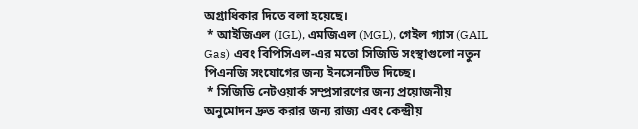অগ্রাধিকার দিতে বলা হয়েছে।
 * আইজিএল (IGL), এমজিএল (MGL), গেইল গ্যাস (GAIL Gas) এবং বিপিসিএল-এর মতো সিজিডি সংস্থাগুলো নতুন পিএনজি সংযোগের জন্য ইনসেনটিভ দিচ্ছে।
 * সিজিডি নেটওয়ার্ক সম্প্রসারণের জন্য প্রয়োজনীয় অনুমোদন দ্রুত করার জন্য রাজ্য এবং কেন্দ্রীয়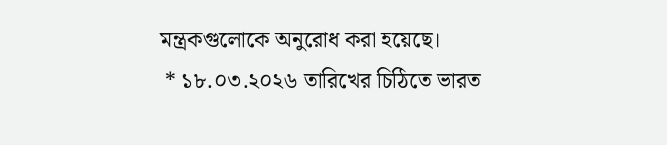মন্ত্রকগুলোকে অনুরোধ করা হয়েছে।
 * ১৮.০৩.২০২৬ তারিখের চিঠিতে ভারত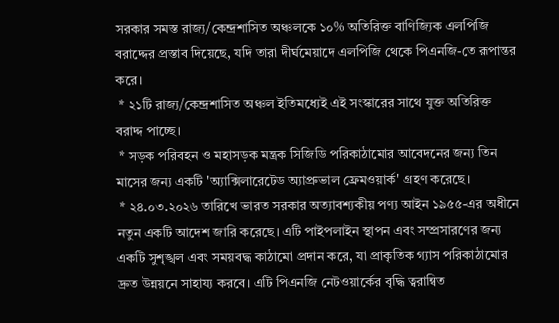সরকার সমস্ত রাজ্য/কেন্দ্রশাসিত অঞ্চলকে ১০% অতিরিক্ত বাণিজ্যিক এলপিজি বরাদ্দের প্রস্তাব দিয়েছে, যদি তারা দীর্ঘমেয়াদে এলপিজি থেকে পিএনজি-তে রূপান্তর করে।
 * ২১টি রাজ্য/কেন্দ্রশাসিত অঞ্চল ইতিমধ্যেই এই সংস্কারের সাথে যুক্ত অতিরিক্ত বরাদ্দ পাচ্ছে।
 * সড়ক পরিবহন ও মহাসড়ক মন্ত্রক সিজিডি পরিকাঠামোর আবেদনের জন্য তিন মাসের জন্য একটি 'অ্যাক্সিলারেটেড অ্যাপ্রুভাল ফ্রেমওয়ার্ক' গ্রহণ করেছে।
 * ২৪.০৩.২০২৬ তারিখে ভারত সরকার অত্যাবশ্যকীয় পণ্য আইন ১৯৫৫-এর অধীনে নতুন একটি আদেশ জারি করেছে। এটি পাইপলাইন স্থাপন এবং সম্প্রসারণের জন্য একটি সুশৃঙ্খল এবং সময়বদ্ধ কাঠামো প্রদান করে, যা প্রাকৃতিক গ্যাস পরিকাঠামোর দ্রুত উন্নয়নে সাহায্য করবে। এটি পিএনজি নেটওয়ার্কের বৃদ্ধি ত্বরান্বিত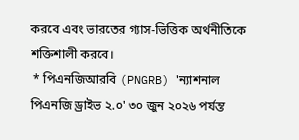করবে এবং ভারতের গ্যাস-ভিত্তিক অর্থনীতিকে শক্তিশালী করবে।
 * পিএনজিআরবি (PNGRB) 'ন্যাশনাল পিএনজি ড্রাইভ ২.০' ৩০ জুন ২০২৬ পর্যন্ত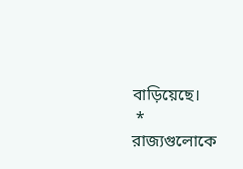বাড়িয়েছে।
 * রাজ্যগুলোকে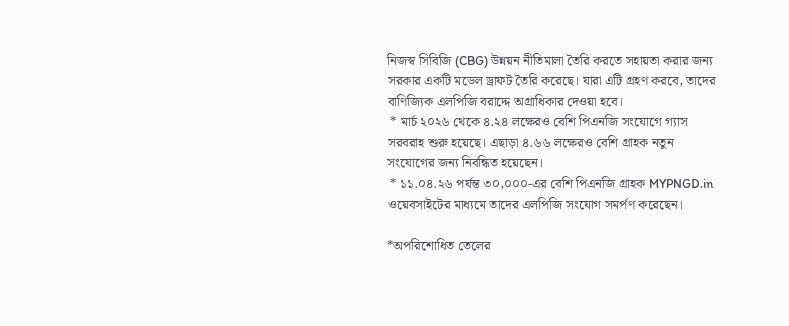নিজস্ব সিবিজি (CBG) উন্নয়ন নীতিমালা তৈরি করতে সহায়তা করার জন্য সরকার একটি মডেল ড্রাফট তৈরি করেছে। যারা এটি গ্রহণ করবে, তাদের বাণিজ্যিক এলপিজি বরাদ্দে অগ্রাধিকার দেওয়া হবে।
 * মার্চ ২০২৬ থেকে ৪.২৪ লক্ষেরও বেশি পিএনজি সংযোগে গ্যাস সরবরাহ শুরু হয়েছে। এছাড়া ৪.৬৬ লক্ষেরও বেশি গ্রাহক নতুন সংযোগের জন্য নিবন্ধিত হয়েছেন।
 * ১১.০৪.২৬ পর্যন্ত ৩০,০০০-এর বেশি পিএনজি গ্রাহক MYPNGD.in ওয়েবসাইটের মাধ্যমে তাদের এলপিজি সংযোগ সমর্পণ করেছেন।

*অপরিশোধিত তেলের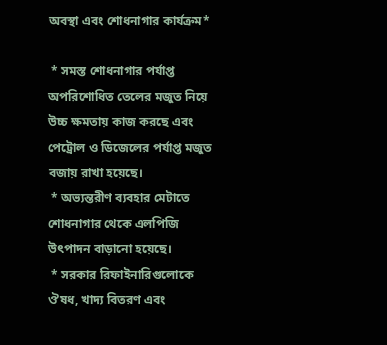অবস্থা এবং শোধনাগার কার্যক্রম*

 * সমস্ত শোধনাগার পর্যাপ্ত অপরিশোধিত তেলের মজুত নিয়ে উচ্চ ক্ষমতায় কাজ করছে এবং পেট্রোল ও ডিজেলের পর্যাপ্ত মজুত বজায় রাখা হয়েছে।
 * অভ্যন্তরীণ ব্যবহার মেটাতে শোধনাগার থেকে এলপিজি উৎপাদন বাড়ানো হয়েছে।
 * সরকার রিফাইনারিগুলোকে ঔষধ, খাদ্য বিতরণ এবং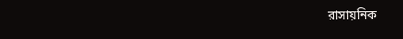রাসায়নিক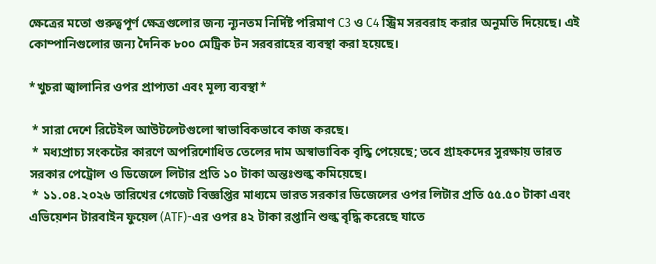ক্ষেত্রের মতো গুরুত্বপূর্ণ ক্ষেত্রগুলোর জন্য ন্যূনতম নির্দিষ্ট পরিমাণ C3 ও C4 স্ট্রিম সরবরাহ করার অনুমতি দিয়েছে। এই কোম্পানিগুলোর জন্য দৈনিক ৮০০ মেট্রিক টন সরবরাহের ব্যবস্থা করা হয়েছে।

*খুচরা জ্বালানির ওপর প্রাপ্যতা এবং মূল্য ব্যবস্থা*

 * সারা দেশে রিটেইল আউটলেটগুলো স্বাভাবিকভাবে কাজ করছে।
 * মধ্যপ্রাচ্য সংকটের কারণে অপরিশোধিত তেলের দাম অস্বাভাবিক বৃদ্ধি পেয়েছে; তবে গ্রাহকদের সুরক্ষায় ভারত সরকার পেট্রোল ও ডিজেলে লিটার প্রতি ১০ টাকা অন্তঃশুল্ক কমিয়েছে।
 * ১১.০৪.২০২৬ তারিখের গেজেট বিজ্ঞপ্তির মাধ্যমে ভারত সরকার ডিজেলের ওপর লিটার প্রতি ৫৫.৫০ টাকা এবং এভিয়েশন টারবাইন ফুয়েল (ATF)-এর ওপর ৪২ টাকা রপ্তানি শুল্ক বৃদ্ধি করেছে যাতে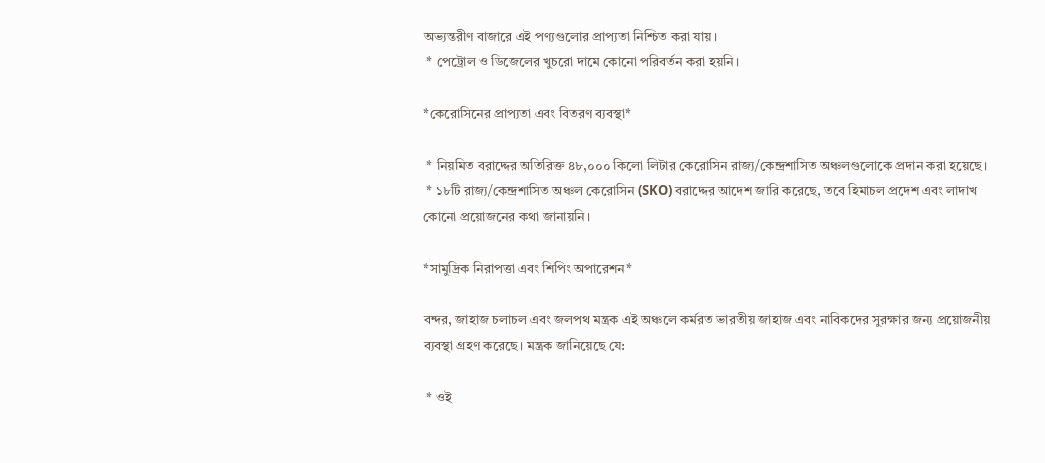অভ্যন্তরীণ বাজারে এই পণ্যগুলোর প্রাপ্যতা নিশ্চিত করা যায়।
 * পেট্রোল ও ডিজেলের খুচরো দামে কোনো পরিবর্তন করা হয়নি।

*কেরোসিনের প্রাপ্যতা এবং বিতরণ ব্যবস্থা*

 * নিয়মিত বরাদ্দের অতিরিক্ত ৪৮,০০০ কিলো লিটার কেরোসিন রাজ্য/কেন্দ্রশাসিত অঞ্চলগুলোকে প্রদান করা হয়েছে।
 * ১৮টি রাজ্য/কেন্দ্রশাসিত অঞ্চল কেরোসিন (SKO) বরাদ্দের আদেশ জারি করেছে, তবে হিমাচল প্রদেশ এবং লাদাখ কোনো প্রয়োজনের কথা জানায়নি।

*সামুদ্রিক নিরাপত্তা এবং শিপিং অপারেশন*

বন্দর, জাহাজ চলাচল এবং জলপথ মন্ত্রক এই অঞ্চলে কর্মরত ভারতীয় জাহাজ এবং নাবিকদের সুরক্ষার জন্য প্রয়োজনীয় ব্যবস্থা গ্রহণ করেছে। মন্ত্রক জানিয়েছে যে:

 * ওই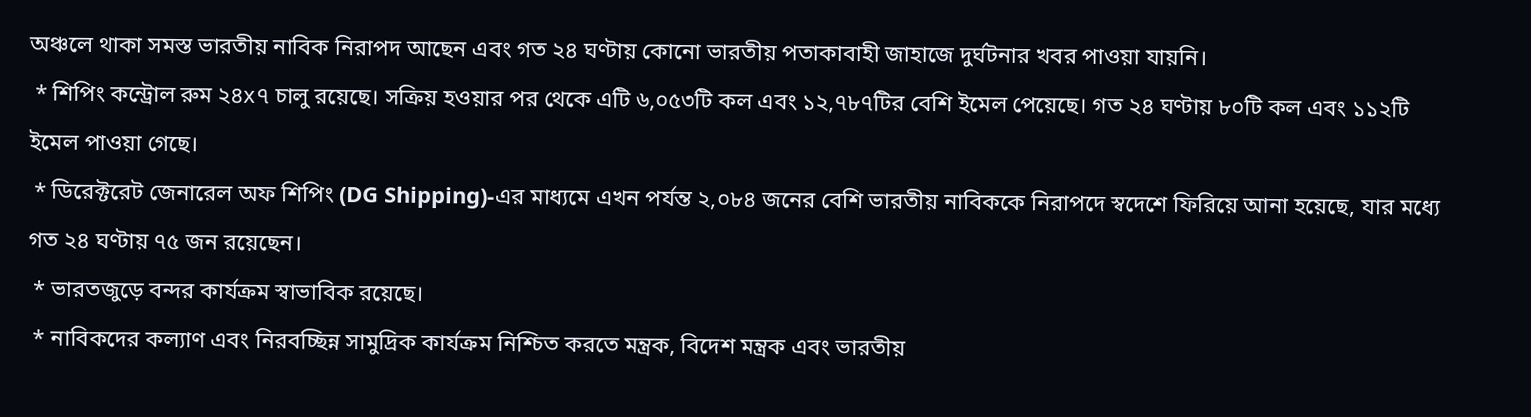অঞ্চলে থাকা সমস্ত ভারতীয় নাবিক নিরাপদ আছেন এবং গত ২৪ ঘণ্টায় কোনো ভারতীয় পতাকাবাহী জাহাজে দুর্ঘটনার খবর পাওয়া যায়নি।
 * শিপিং কন্ট্রোল রুম ২৪x৭ চালু রয়েছে। সক্রিয় হওয়ার পর থেকে এটি ৬,০৫৩টি কল এবং ১২,৭৮৭টির বেশি ইমেল পেয়েছে। গত ২৪ ঘণ্টায় ৮০টি কল এবং ১১২টি ইমেল পাওয়া গেছে।
 * ডিরেক্টরেট জেনারেল অফ শিপিং (DG Shipping)-এর মাধ্যমে এখন পর্যন্ত ২,০৮৪ জনের বেশি ভারতীয় নাবিককে নিরাপদে স্বদেশে ফিরিয়ে আনা হয়েছে, যার মধ্যে গত ২৪ ঘণ্টায় ৭৫ জন রয়েছেন।
 * ভারতজুড়ে বন্দর কার্যক্রম স্বাভাবিক রয়েছে।
 * নাবিকদের কল্যাণ এবং নিরবচ্ছিন্ন সামুদ্রিক কার্যক্রম নিশ্চিত করতে মন্ত্রক, বিদেশ মন্ত্রক এবং ভারতীয়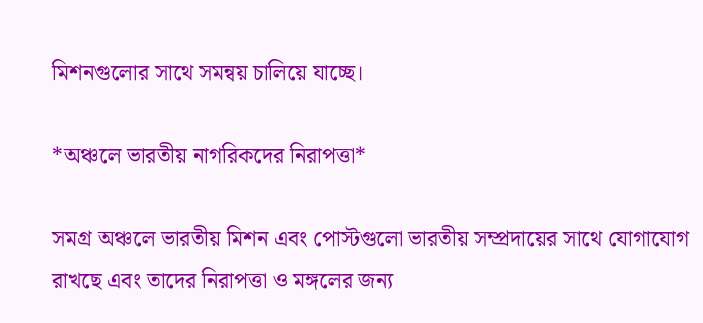মিশনগুলোর সাথে সমন্বয় চালিয়ে যাচ্ছে।

*অঞ্চলে ভারতীয় নাগরিকদের নিরাপত্তা*

সমগ্র অঞ্চলে ভারতীয় মিশন এবং পোস্টগুলো ভারতীয় সম্প্রদায়ের সাথে যোগাযোগ রাখছে এবং তাদের নিরাপত্তা ও মঙ্গলের জন্য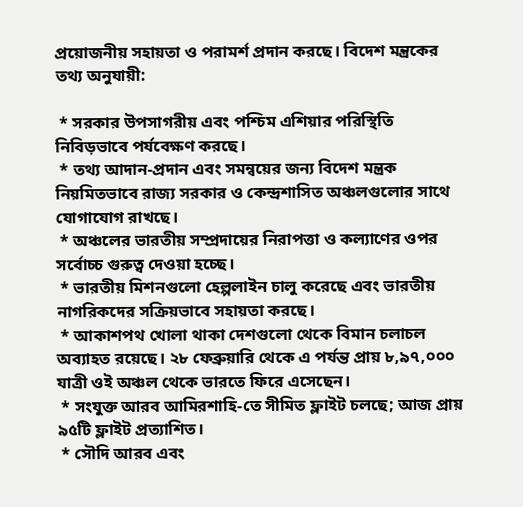প্রয়োজনীয় সহায়তা ও পরামর্শ প্রদান করছে। বিদেশ মন্ত্রকের তথ্য অনুযায়ী:

 * সরকার উপসাগরীয় এবং পশ্চিম এশিয়ার পরিস্থিতি নিবিড়ভাবে পর্যবেক্ষণ করছে।
 * তথ্য আদান-প্রদান এবং সমন্বয়ের জন্য বিদেশ মন্ত্রক নিয়মিতভাবে রাজ্য সরকার ও কেন্দ্রশাসিত অঞ্চলগুলোর সাথে যোগাযোগ রাখছে।
 * অঞ্চলের ভারতীয় সম্প্রদায়ের নিরাপত্তা ও কল্যাণের ওপর সর্বোচ্চ গুরুত্ব দেওয়া হচ্ছে।
 * ভারতীয় মিশনগুলো হেল্পলাইন চালু করেছে এবং ভারতীয় নাগরিকদের সক্রিয়ভাবে সহায়তা করছে।
 * আকাশপথ খোলা থাকা দেশগুলো থেকে বিমান চলাচল অব্যাহত রয়েছে। ২৮ ফেব্রুয়ারি থেকে এ পর্যন্ত প্রায় ৮,৯৭,০০০ যাত্রী ওই অঞ্চল থেকে ভারতে ফিরে এসেছেন।
 * সংযুক্ত আরব আমিরশাহি-তে সীমিত ফ্লাইট চলছে; আজ প্রায় ৯৫টি ফ্লাইট প্রত্যাশিত।
 * সৌদি আরব এবং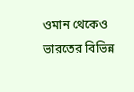ওমান থেকেও ভারতের বিভিন্ন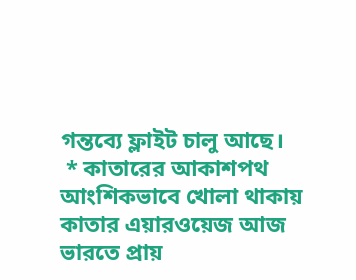গন্তব্যে ফ্লাইট চালু আছে।
 * কাতারের আকাশপথ আংশিকভাবে খোলা থাকায় কাতার এয়ারওয়েজ আজ ভারতে প্রায়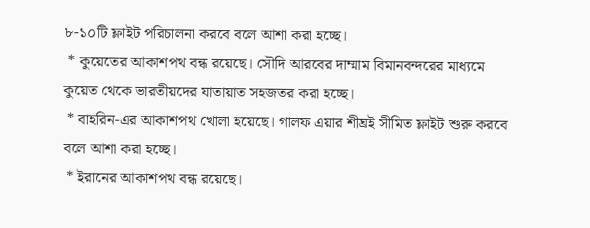৮-১০টি ফ্লাইট পরিচালনা করবে বলে আশা করা হচ্ছে।
 * কুয়েতের আকাশপথ বন্ধ রয়েছে। সৌদি আরবের দাম্মাম বিমানবন্দরের মাধ্যমে কুয়েত থেকে ভারতীয়দের যাতায়াত সহজতর করা হচ্ছে।
 * বাহরিন-এর আকাশপথ খোলা হয়েছে। গালফ এয়ার শীঘ্রই সীমিত ফ্লাইট শুরু করবে বলে আশা করা হচ্ছে।
 * ইরানের আকাশপথ বন্ধ রয়েছে।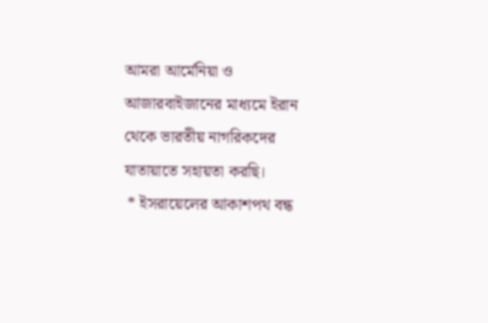আমরা আর্মেনিয়া ও আজারবাইজানের মাধ্যমে ইরান থেকে ভারতীয় নাগরিকদের যাতায়াতে সহায়তা করছি।
 * ইসরায়েলের আকাশপথ বন্ধ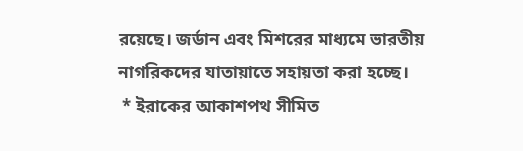রয়েছে। জর্ডান এবং মিশরের মাধ্যমে ভারতীয় নাগরিকদের যাতায়াতে সহায়তা করা হচ্ছে।
 * ইরাকের আকাশপথ সীমিত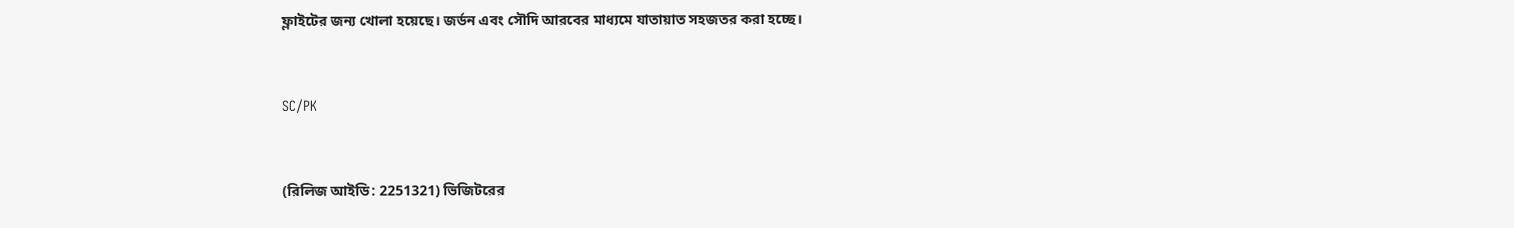ফ্লাইটের জন্য খোলা হয়েছে। জর্ডন এবং সৌদি আরবের মাধ্যমে যাতায়াত সহজতর করা হচ্ছে।


SC/PK


(রিলিজ আইডি: 2251321) ভিজিটরের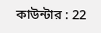কাউন্টার : 22